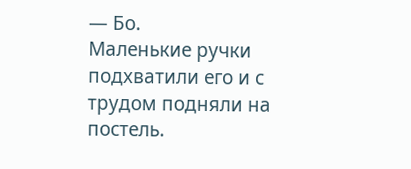— Бо.
Маленькие ручки подхватили его и с трудом подняли на постель.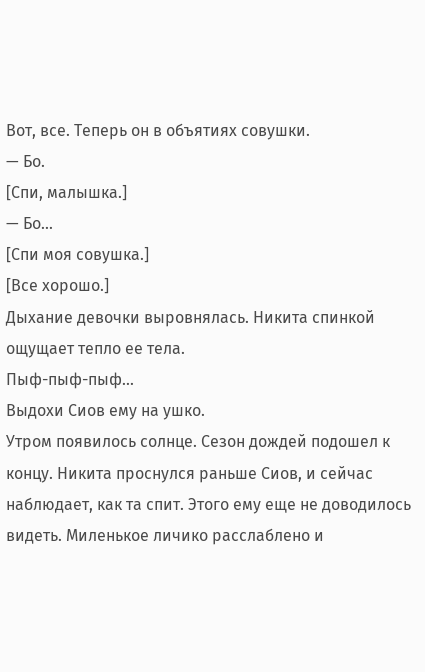Вот, все. Теперь он в объятиях совушки.
— Бо.
[Спи, малышка.]
— Бо...
[Спи моя совушка.]
[Все хорошо.]
Дыхание девочки выровнялась. Никита спинкой ощущает тепло ее тела.
Пыф-пыф-пыф...
Выдохи Сиов ему на ушко.
Утром появилось солнце. Сезон дождей подошел к концу. Никита проснулся раньше Сиов, и сейчас наблюдает, как та спит. Этого ему еще не доводилось видеть. Миленькое личико расслаблено и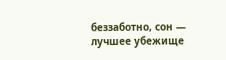беззаботно, сон — лучшее убежище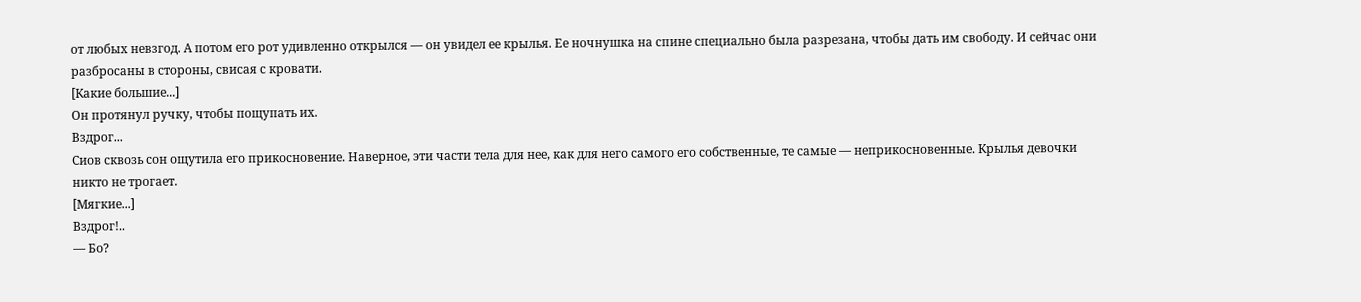от любых невзгод. А потом его рот удивленно открылся — он увидел ее крылья. Ее ночнушка на спине специально была разрезана, чтобы дать им свободу. И сейчас они разбросаны в стороны, свисая с кровати.
[Какие большие...]
Он протянул ручку, чтобы пощупать их.
Вздрог...
Сиов сквозь сон ощутила его прикосновение. Наверное, эти части тела для нее, как для него самого его собственные, те самые — неприкосновенные. Крылья девочки никто не трогает.
[Мягкие...]
Вздрог!..
— Бо?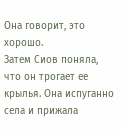Она говорит, это хорошо.
Затем Сиов поняла, что он трогает ее крылья. Она испуганно села и прижала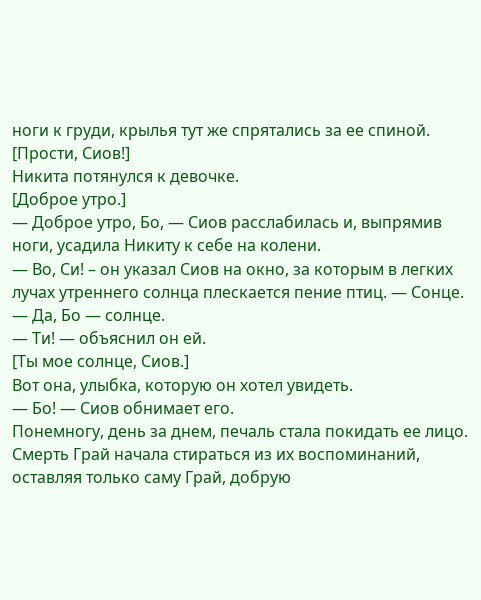ноги к груди, крылья тут же спрятались за ее спиной.
[Прости, Сиов!]
Никита потянулся к девочке.
[Доброе утро.]
— Доброе утро, Бо, — Сиов расслабилась и, выпрямив ноги, усадила Никиту к себе на колени.
— Во, Си! – он указал Сиов на окно, за которым в легких лучах утреннего солнца плескается пение птиц. — Сонце.
— Да, Бо — солнце.
— Ти! — объяснил он ей.
[Ты мое солнце, Сиов.]
Вот она, улыбка, которую он хотел увидеть.
— Бо! — Сиов обнимает его.
Понемногу, день за днем, печаль стала покидать ее лицо. Смерть Грай начала стираться из их воспоминаний, оставляя только саму Грай, добрую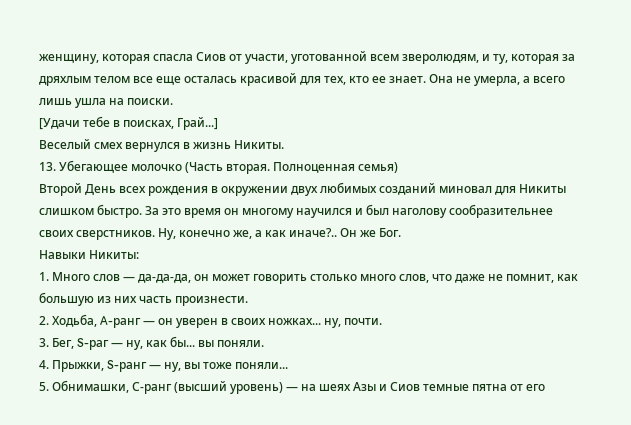женщину, которая спасла Сиов от участи, уготованной всем зверолюдям, и ту, которая за дряхлым телом все еще осталась красивой для тех, кто ее знает. Она не умерла, а всего лишь ушла на поиски.
[Удачи тебе в поисках, Грай...]
Веселый смех вернулся в жизнь Никиты.
13. Убегающее молочко (Часть вторая. Полноценная семья)
Второй День всех рождения в окружении двух любимых созданий миновал для Никиты слишком быстро. За это время он многому научился и был наголову сообразительнее своих сверстников. Ну, конечно же, а как иначе?.. Он же Бог.
Навыки Никиты:
1. Много слов — да-да-да, он может говорить столько много слов, что даже не помнит, как большую из них часть произнести.
2. Ходьба, A-ранг — он уверен в своих ножках... ну, почти.
3. Бег, S-раг — ну, как бы... вы поняли.
4. Прыжки, S-ранг — ну, вы тоже поняли...
5. Обнимашки, С-ранг (высший уровень) — на шеях Азы и Сиов темные пятна от его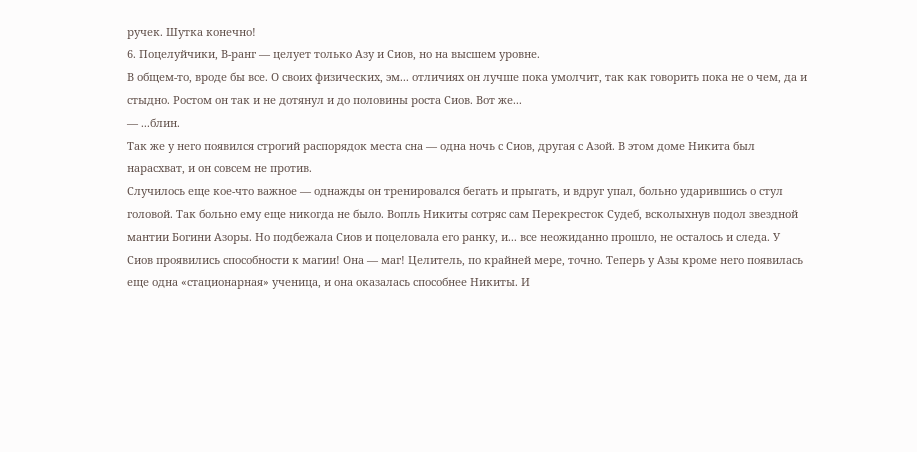ручек. Шутка конечно!
6. Поцелуйчики, В-ранг — целует только Азу и Сиов, но на высшем уровне.
В общем-то, вроде бы все. О своих физических, эм... отличиях он лучше пока умолчит, так как говорить пока не о чем, да и стыдно. Ростом он так и не дотянул и до половины роста Сиов. Вот же...
— ...блин.
Так же у него появился строгий распорядок места сна — одна ночь с Сиов, другая с Азой. В этом доме Никита был нарасхват, и он совсем не против.
Случилось еще кое-что важное — однажды он тренировался бегать и прыгать, и вдруг упал, больно ударившись о стул головой. Так больно ему еще никогда не было. Вопль Никиты сотряс сам Перекресток Судеб, всколыхнув подол звездной мантии Богини Азоры. Но подбежала Сиов и поцеловала его ранку, и... все неожиданно прошло, не осталось и следа. У Сиов проявились способности к магии! Она — маг! Целитель, по крайней мере, точно. Теперь у Азы кроме него появилась еще одна «стационарная» ученица, и она оказалась способнее Никиты. И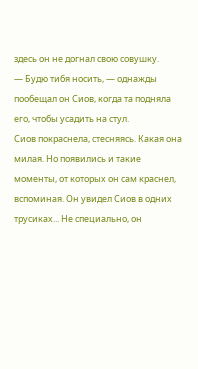здесь он не догнал свою совушку.
— Будю тибя носить, — однажды пообещал он Сиов, когда та подняла его, чтобы усадить на стул.
Сиов покраснела, стесняясь. Какая она милая. Но появились и такие моменты, от которых он сам краснел, вспоминая. Он увидел Сиов в одних трусиках... Не специально, он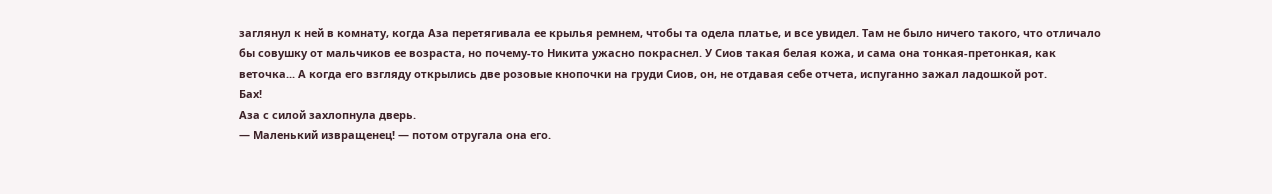заглянул к ней в комнату, когда Аза перетягивала ее крылья ремнем, чтобы та одела платье, и все увидел. Там не было ничего такого, что отличало бы совушку от мальчиков ее возраста, но почему-то Никита ужасно покраснел. У Сиов такая белая кожа, и сама она тонкая-претонкая, как веточка... А когда его взгляду открылись две розовые кнопочки на груди Сиов, он, не отдавая себе отчета, испуганно зажал ладошкой рот.
Бах!
Аза с силой захлопнула дверь.
— Маленький извращенец! — потом отругала она его.